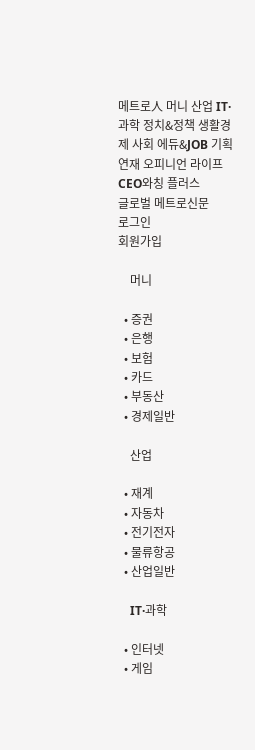메트로人 머니 산업 IT·과학 정치&정책 생활경제 사회 에듀&JOB 기획연재 오피니언 라이프 CEO와칭 플러스
글로벌 메트로신문
로그인
회원가입

    머니

  • 증권
  • 은행
  • 보험
  • 카드
  • 부동산
  • 경제일반

    산업

  • 재계
  • 자동차
  • 전기전자
  • 물류항공
  • 산업일반

    IT·과학

  • 인터넷
  • 게임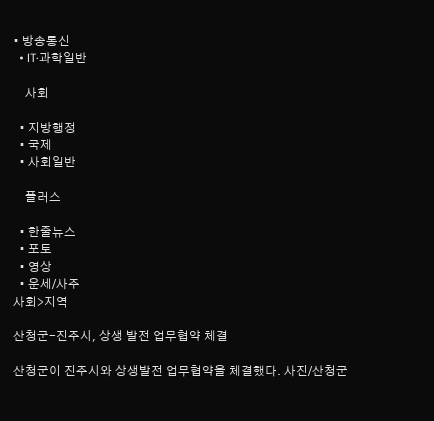• 방송통신
  • IT·과학일반

    사회

  • 지방행정
  • 국제
  • 사회일반

    플러스

  • 한줄뉴스
  • 포토
  • 영상
  • 운세/사주
사회>지역

산청군-진주시, 상생 발전 업무협약 체결

산청군이 진주시와 상생발전 업무협약을 체결했다. 사진/산청군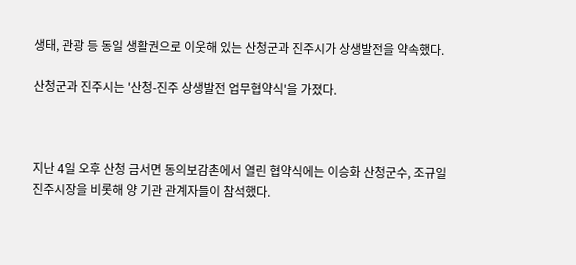생태, 관광 등 동일 생활권으로 이웃해 있는 산청군과 진주시가 상생발전을 약속했다.

산청군과 진주시는 '산청-진주 상생발전 업무협약식'을 가졌다.



지난 4일 오후 산청 금서면 동의보감촌에서 열린 협약식에는 이승화 산청군수, 조규일 진주시장을 비롯해 양 기관 관계자들이 참석했다.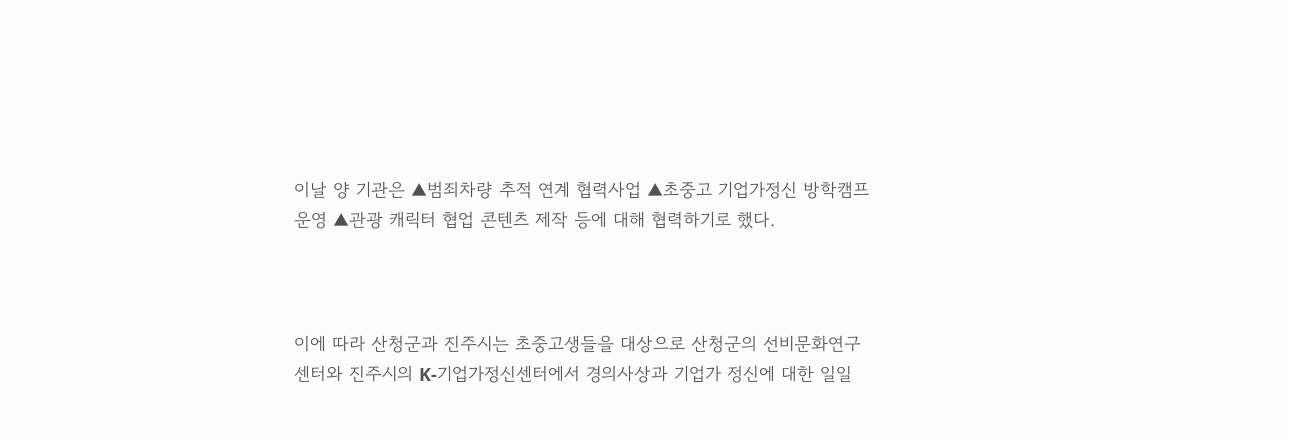이날 양 기관은 ▲범죄차량 추적 연계 협력사업 ▲초중고 기업가정신 방학캠프 운영 ▲관광 캐릭터 협업 콘텐츠 제작 등에 대해 협력하기로 했다.



이에 따라 산청군과 진주시는 초중고생들을 대상으로 산청군의 선비문화연구센터와 진주시의 K-기업가정신센터에서 경의사상과 기업가 정신에 대한 일일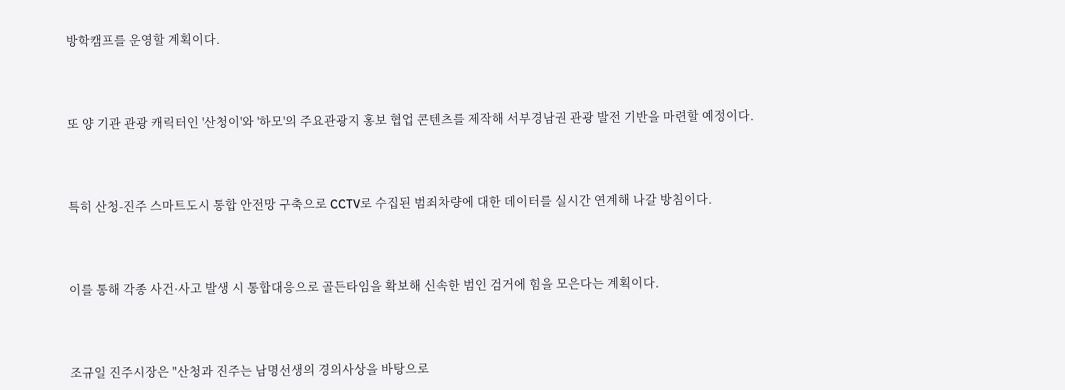방학캠프를 운영할 계획이다.



또 양 기관 관광 캐릭터인 '산청이'와 '하모'의 주요관광지 홍보 협업 콘텐츠를 제작해 서부경남권 관광 발전 기반을 마련할 예정이다.



특히 산청-진주 스마트도시 통합 안전망 구축으로 CCTV로 수집된 범죄차량에 대한 데이터를 실시간 연계해 나갈 방침이다.



이를 통해 각종 사건·사고 발생 시 통합대응으로 골든타임을 확보해 신속한 범인 검거에 힘을 모은다는 계획이다.



조규일 진주시장은 "산청과 진주는 남명선생의 경의사상을 바탕으로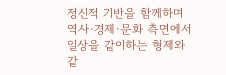정신적 기반을 함께하며 역사·경제·문화 측면에서 일상을 같이하는 형제와 같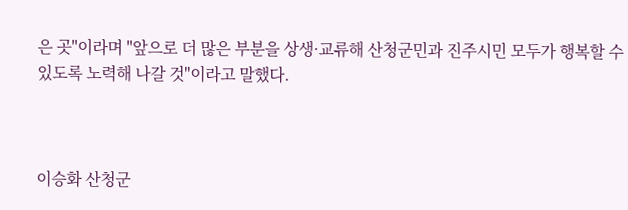은 곳"이라며 "앞으로 더 많은 부분을 상생·교류해 산청군민과 진주시민 모두가 행복할 수 있도록 노력해 나갈 것"이라고 말했다.



이승화 산청군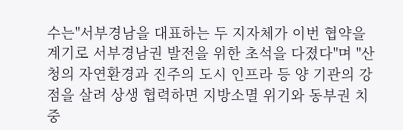수는"서부경남을 대표하는 두 지자체가 이번 협약을 계기로 서부경남권 발전을 위한 초석을 다졌다"며 "산청의 자연환경과 진주의 도시 인프라 등 양 기관의 강점을 살려 상생 협력하면 지방소멸 위기와 동부권 치중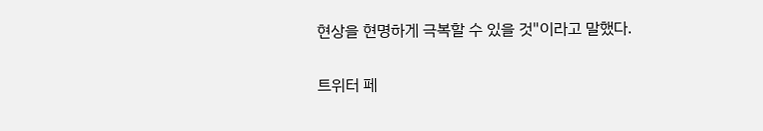현상을 현명하게 극복할 수 있을 것"이라고 말했다.

트위터 페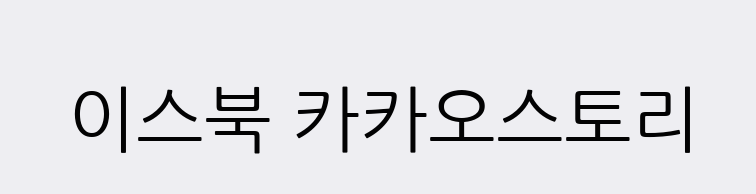이스북 카카오스토리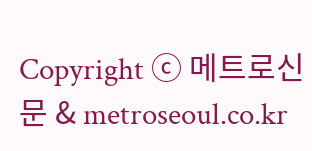Copyright ⓒ 메트로신문 & metroseoul.co.kr